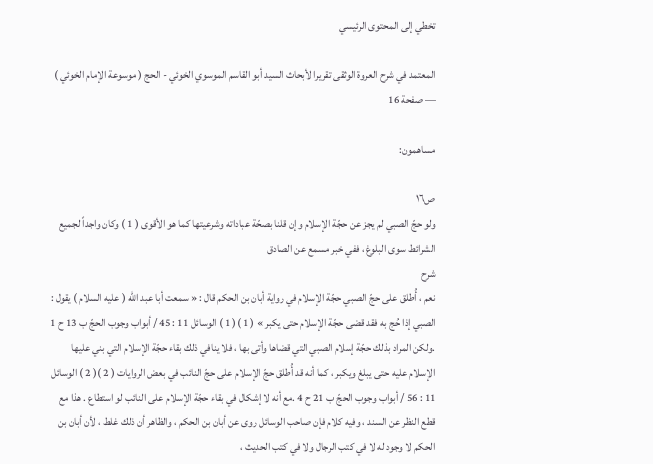تخطي إلى المحتوى الرئيسي

المعتمد في شرح العروة الوثقى تقريرا لأبحاث السيد أبو القاسم الموسوي الخوئي - الحج ( موسوعة الإمام الخوئي ) — صفحة 16

مساهمون:

ص١٦
ولو حجّ الصبي لم يجز عن حجّة الإسلام وإن قلنا بصحّة عباداته وشرعيتها كما هو الأقوى ( 1 ) وكان واجداً لجميع الشرائط سوى البلوغ ، ففي خبر مسمع عن الصادق
شرح
نعم ، أُطلق على حجّ الصبي حجّة الإسلام في رواية أبان بن الحكم قال : « سمعت أبا عبد الله ( عليه السلام ) يقول : الصبي إذا حُج به فقد قضى حجّة الإسلام حتى يكبر » ( 1 )( 1 ) الوسائل 11 : 45 / أبواب وجوب الحجّ ب 13 ح 1 .ولكن المراد بذلك حجّة إسلام الصبي التي قضاها وأتى بها ، فلا ينافي ذلك بقاء حجّة الإسلام التي بني عليها الإسلام عليه حتى يبلغ ويكبر ، كما أنه قد أُطلق حجّ الإسلام على حجّ النائب في بعض الروايات ( 2 )( 2 ) الوسائل 11 : 56 / أبواب وجوب الحجّ ب 21 ح 4 .مع أنه لا إشكال في بقاء حجّة الإسلام على النائب لو استطاع . هذا مع قطع النظر عن السند ، وفيه كلام فإن صاحب الوسائل روى عن أبان بن الحكم ، والظاهر أن ذلك غلط ، لأن أبان بن الحكم لا وجود له لا في كتب الرجال ولا في كتب الحديث ،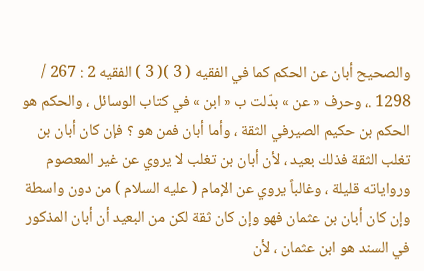والصحيح أبان عن الحكم كما في الفقيه ( 3 )( 3 ) الفقيه 2 : 267 / 1298 .، وحرف « عن » بدّلت ب « ابن » في كتاب الوسائل ، والحكم هو الحكم بن حكيم الصيرفي الثقة ، وأما أبان فمن هو ؟ فإن كان أبان بن تغلب الثقة فذلك بعيد ، لأن أبان بن تغلب لا يروي عن غير المعصوم ورواياته قليلة ، وغالباً يروي عن الإمام ( عليه السلام ) من دون واسطة وإن كان أبان بن عثمان فهو وإن كان ثقة لكن من البعيد أن أبان المذكور في السند هو ابن عثمان ، لأن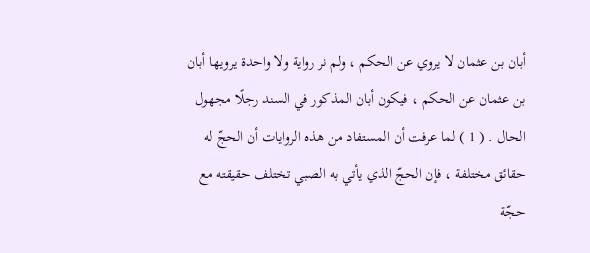أبان بن عثمان لا يروي عن الحكم ، ولم نر رواية ولا واحدة يرويها أبان بن عثمان عن الحكم ، فيكون أبان المذكور في السند رجلًا مجهول الحال . ( 1 ) لما عرفت أن المستفاد من هذه الروايات أن الحجّ له حقائق مختلفة ، فإن الحجّ الذي يأتي به الصبي تختلف حقيقته مع حجّة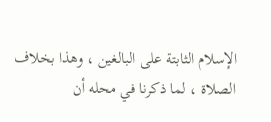الإسلام الثابتة على البالغين ، وهذا بخلاف الصلاة ، لما ذكرنا في محله أن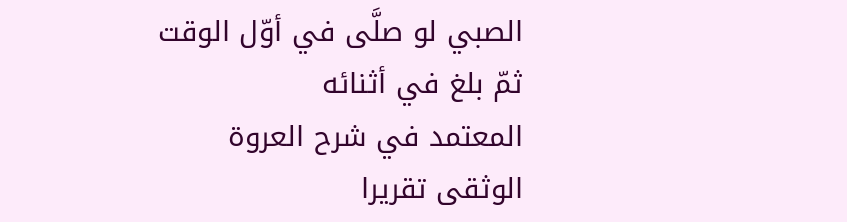الصبي لو صلَّى في أوّل الوقت ثمّ بلغ في أثنائه
المعتمد في شرح العروة الوثقى تقريرا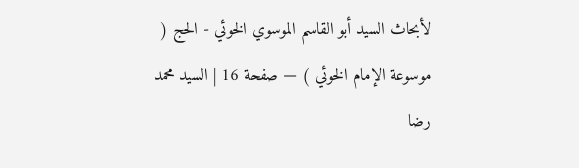لأبحاث السيد أبو القاسم الموسوي الخوئي - الحج ( موسوعة الإمام الخوئي ) — صفحة 16 | السيد محمد رضا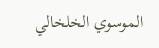الموسوي الخلخالي